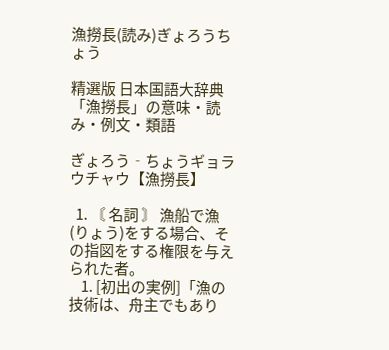漁撈長(読み)ぎょろうちょう

精選版 日本国語大辞典 「漁撈長」の意味・読み・例文・類語

ぎょろう‐ちょうギョラウチャウ【漁撈長】

  1. 〘 名詞 〙 漁船で漁(りょう)をする場合、その指図をする権限を与えられた者。
    1. [初出の実例]「漁の技術は、舟主でもあり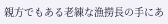親方でもある老練な漁撈長の手にあ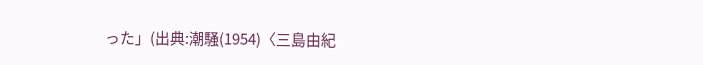った」(出典:潮騒(1954)〈三島由紀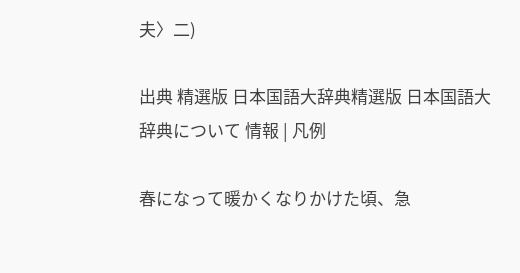夫〉二)

出典 精選版 日本国語大辞典精選版 日本国語大辞典について 情報 | 凡例

春になって暖かくなりかけた頃、急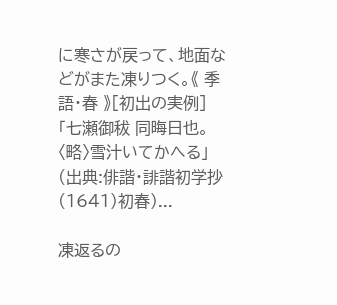に寒さが戻って、地面などがまた凍りつく。《 季語・春 》[初出の実例]「七瀬御秡 同晦日也。〈略〉雪汁いてかへる」(出典:俳諧・誹諧初学抄(1641)初春)...

凍返るの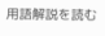用語解説を読む